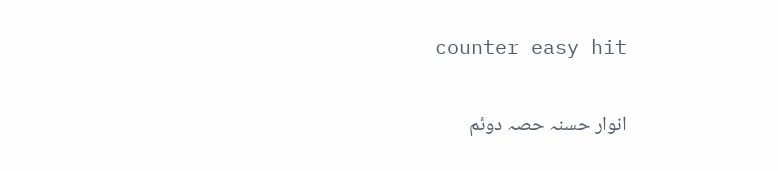counter easy hit

انوار حسنہ حصہ دوئم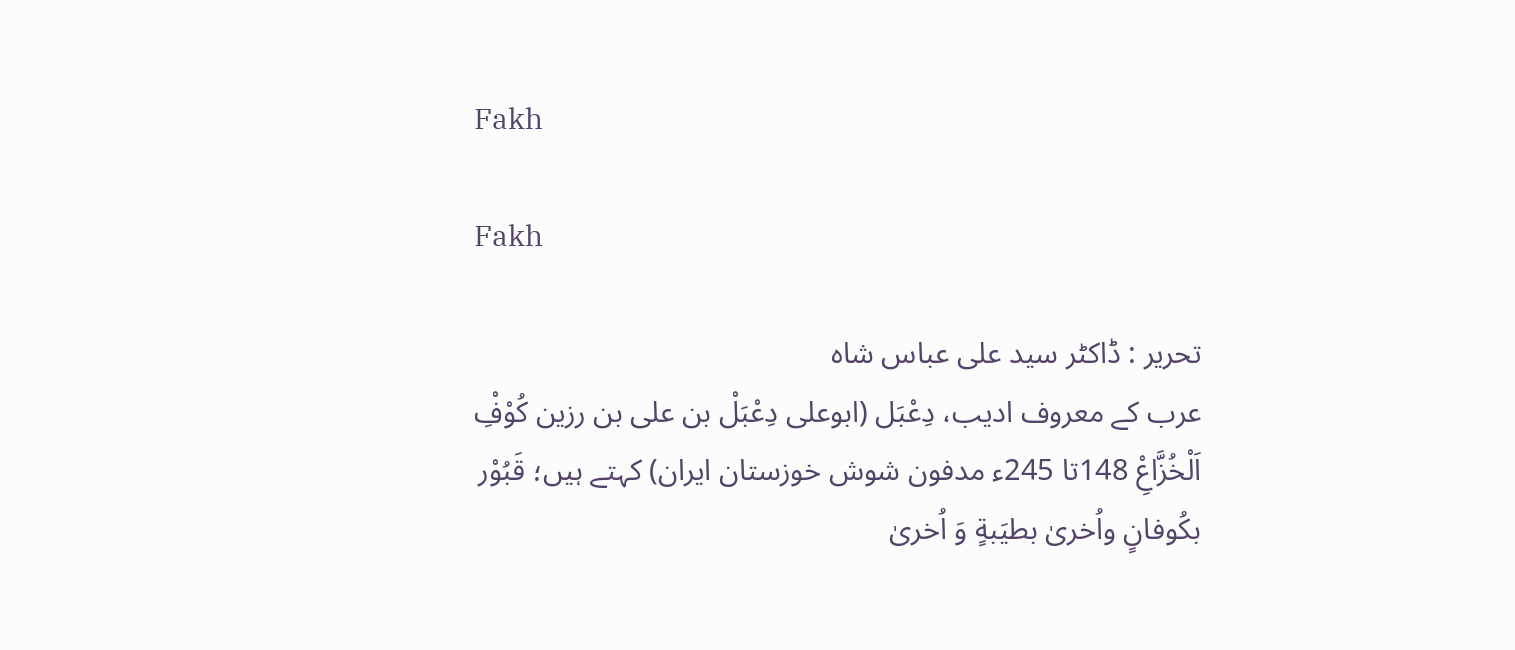Fakh

Fakh

تحریر : ڈاکٹر سید علی عباس شاہ
عرب کے معروف ادیب، دِعْبَل (ابوعلی دِعْبَلْ بن علی بن رزین کُوْفِْ اَلْخُزَّاعِْ 148تا 245ء مدفون شوش خوزستان ایران) کہتے ہیں؛ قَبُوْر بکُوفانٍ واُخریٰ بطیَبةٍ وَ اُخریٰ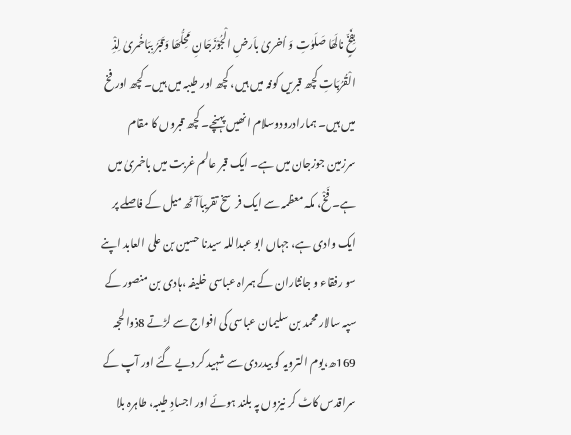بِفَخٍّ نالَھَا صَلَوٰتِ وَ اُخریٰ باَرضِ الْجُوْزَجَانِ مَحِلُّھَا وَقَبَرُ بِبَاخُمریٰ لِذِْ الْقُرُبَاتِ کچھ قبریں کوفہ میں ہیں، کچھ اور طیبہ میں ہیں۔ کچھ اور فخ میں ہیں۔ ہمارادرودوسلام انھیں پہنچے۔ کچھ قبروں کا مقام سرزمین جوزجان میں ہے۔ ایک قبر عالم غربت میں باخمریٰ میں ہے۔ فَخْ، مکہ معظمہ سے ایک فرسخ تقریباَآٹھ میل کے فاصلے پر ایک وادی ہے، جہاں ابو عبداللہ سیدنا حسین بن علی العابد اپنے سو رفقاء و جانثاران کے ہمراہ عباسی خلیفہ ،ہادی بن منصور کے سپہ سالار محمد بن سلیمان عباسی کی افواج سے لڑتے 8ذوالحجہ 169ھ،یوم الترویہ کو بیدردی سے شہید کر دیے گئے اور آپ کے سراقدس کاٹ کر نیزوں پہ بلند ہوئے اور اجسادِ طیبہ، طاہرہ بلا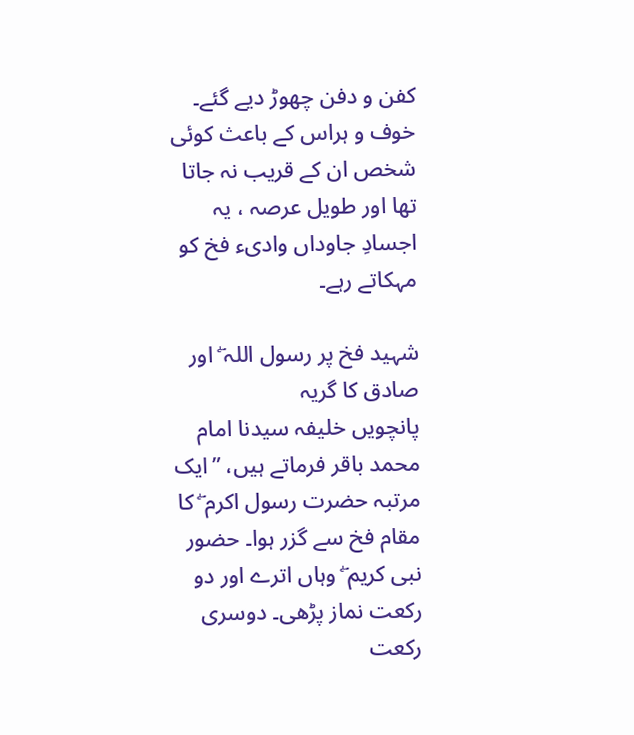کفن و دفن چھوڑ دیے گئے۔ خوف و ہراس کے باعث کوئی شخص ان کے قریب نہ جاتا تھا اور طویل عرصہ ، یہ اجسادِ جاوداں وادیء فخ کو مہکاتے رہے۔

شہید فخ پر رسول اللہ ۖ اور صادق کا گریہ
پانچویں خلیفہ سیدنا امام محمد باقر فرماتے ہیں، ”ایک مرتبہ حضرت رسول اکرم ۖ کا مقام فخ سے گزر ہوا۔ حضور نبی کریم ۖ وہاں اترے اور دو رکعت نماز پڑھی۔ دوسری رکعت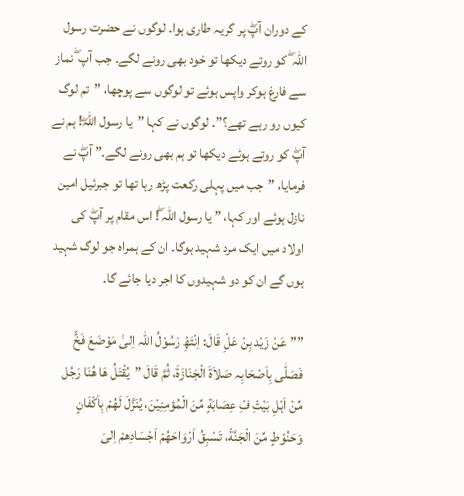کے دوران آپۖ پر گریہ طاری ہوا۔ لوگوں نے حضرت رسول اللہ ۖ کو روتے دیکھا تو خود بھی رونے لگے۔ جب آپ ۖ نماز سے فارغ ہوکر واپس ہوئے تو لوگوں سے پوچھا، ”تم لوگ کیوں رو رہے تھے؟”۔ لوگوں نے کہا ”یا رسول اللہۖ! ہم نے آپۖ کو روتے ہوئے دیکھا تو ہم بھی رونے لگے۔” آپۖ نے فرمایا، ”جب میں پہلی رکعت پڑھ رہا تھا تو جبرئیل امین نازل ہوئے اور کہا، ” یا رسول اللہ ۖ! اس مقام پر آپۖ کی اولاد میں ایک مرد شہید ہوگا۔ ان کے ہمراہ جو لوگ شہید ہوں گے ان کو دو شہیدوں کا اجر دیا جائے گا۔

””عَنْ زَیْد بِنْ عَلِْ قَالَ: اِنْتَھِْ رَسُوْلُ اللّٰہ اِلیٰ مَوْضَعَ فَخٍّ فَصَلّٰی بِاَصْحَابِہ صَلاَةَ الْجَنَازَةَ، ثُمَّ قَالَ ”یُقْتَلُ ھَا ھُنَا رَجُل مِّنْ اَہْلِ بَیْتِْ فِْ عِصَابَةٍ مِّنَ الْمُؤمِنِیْنَ، یُنَزَّلَ لَھُمْ بِاَکْفَانٍ وَحَنُوْطٍ مِّنَ الْجَنَّةْ، تَسْبِقُ اَرْوَاحَھُمْ اَجْسَادِھمْ اِلیَ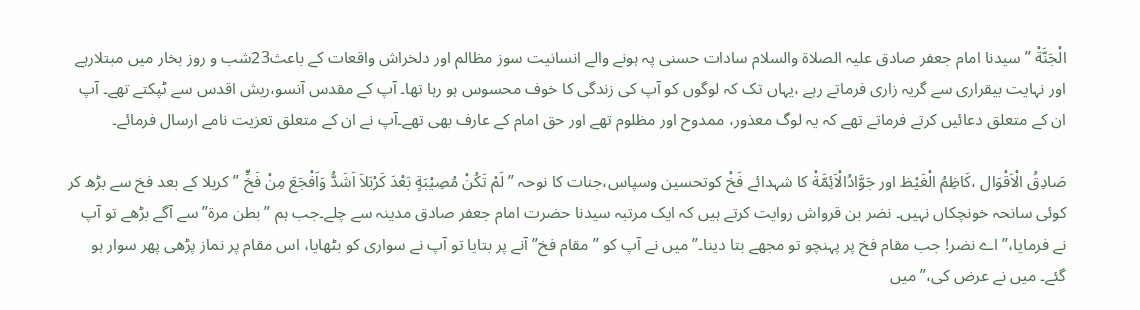الْجَنَّةْ ” سیدنا امام جعفر صادق علیہ الصلاة والسلام سادات حسنی پہ ہونے والے انسانیت سوز مظالم اور دلخراش واقعات کے باعث23شب و روز بخار میں مبتلارہے اور نہایت بیقراری سے گریہ زاری فرماتے رہے ،یہاں تک کہ لوگوں کو آپ کی زندگی کا خوف محسوس ہو رہا تھا۔ آپ کے مقدس آنسو،ریش اقدس سے ٹپکتے تھے۔ آپ ان کے متعلق دعائیں کرتے فرماتے تھے کہ یہ لوگ معذور، ممدوح اور مظلوم تھے اور حق امام کے عارف بھی تھے۔آپ نے ان کے متعلق تعزیت نامے ارسال فرمائے۔

صَادِقُ الْاَقْوَال ،کَاظِمُ الْغَیْظ اور جَوَّادُالْاَئِمَّةْ کا شہدائے فَخْ کوتحسین وسپاس،جنات کا نوحہ ” لَمْ تَکُنْ مُصِیْبَةٍ بَعْدَ کَرْبَلاَ اَشَدُّ وَاَفْجَعَ مِنْ فَخٍّ ”کربلا کے بعد فخ سے بڑھ کر کوئی سانحہ خونچکاں نہیں۔ نضر بن قرواش روایت کرتے ہیں کہ ایک مرتبہ سیدنا حضرت امام جعفر صادق مدینہ سے چلے۔جب ہم ” بطن مرة” سے آگے بڑھے تو آپ نے فرمایا،”اے نضر! جب مقام فخ پر پہنچو تو مجھے بتا دینا۔”میں نے آپ کو ”مقام فخ” آنے پر بتایا تو آپ نے سواری کو بٹھایا، اس مقام پر نماز پڑھی پھر سوار ہو گئے۔ میں نے عرض کی،”میں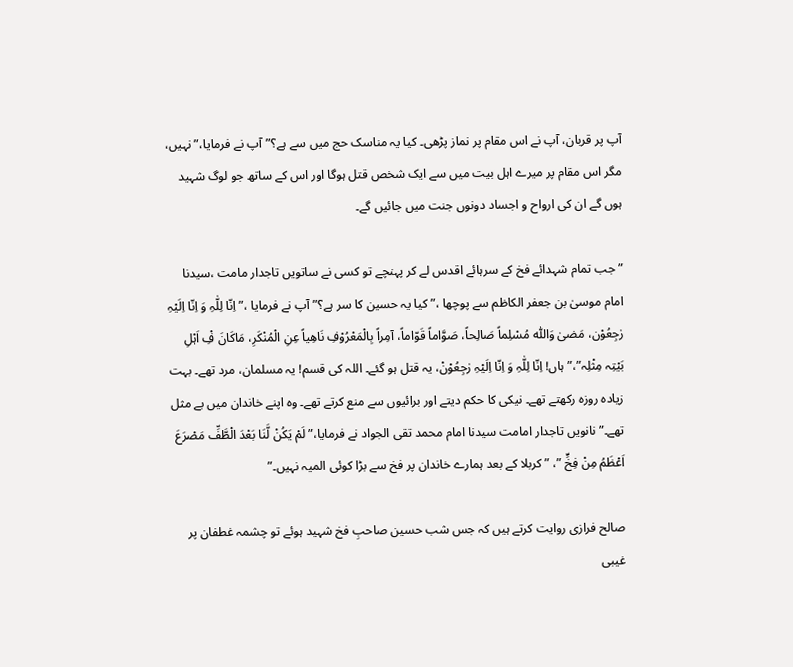آپ پر قربان، آپ نے اس مقام پر نماز پڑھی۔ کیا یہ مناسک حج میں سے ہے؟”آپ نے فرمایا،”نہیں، مگر اس مقام پر میرے اہل بیت میں سے ایک شخص قتل ہوگا اور اس کے ساتھ جو لوگ شہید ہوں گے ان کی ارواح و اجساد دونوں جنت میں جائیں گے۔

”جب تمام شہدائے فخ کے سرہائے اقدس لے کر پہنچے تو کسی نے ساتویں تاجدار مامت ،سیدنا امام موسیٰ بن جعفر الکاظم سے پوچھا ،”کیا یہ حسین کا سر ہے؟” آپ نے فرمایا ،” اِنّا لِلّٰہِ وَ اِنّا اِلَیْہِ رٰجِعُوْن، مَضیٰ وَاللّٰہ مُسْلِماً صَالِحاً، صَوَّاماً قَوّاماً، آمِراً بِالْمَعْرُوْفِ نَاھِیاً عِنِ الْمُنْکَرِ، مَاکَانَ فِْ اَہْلِ بَیْتِہ مِثْلِہ”،”ہاں! اِنّا لِلّٰہِ وَ اِنّا اِلَیْہِ رٰجِعُوْنْ، یہ قتل ہو گئے۔ اللہ کی قسم! یہ مسلمان، مرد تھے۔ بہت زیادہ روزہ رکھتے تھے۔ نیکی کا حکم دیتے اور برائیوں سے منع کرتے تھے۔ وہ اپنے خاندان میں بے مثل تھے۔”نانویں تاجدار امامت سیدنا امام محمد تقی الجواد نے فرمایا،” لَمْ یَکُنْ لَّنَا بَعْدَ الْطَّفِّ مَصْرَعَ اَعْظَمُ مِنْ فِخٍّ ”، ”کربلا کے بعد ہمارے خاندان پر فخ سے بڑا کوئی المیہ نہیں۔”

صالح فرازی روایت کرتے ہیں کہ جس شب حسین صاحبِ فخ شہید ہوئے تو چشمہ غطفان پر غیبی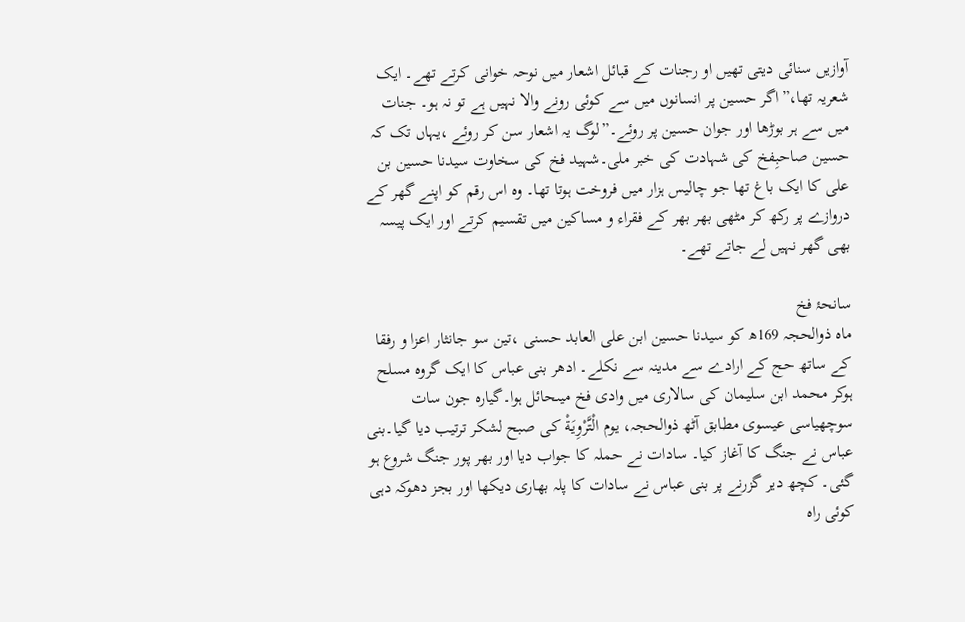آوازیں سنائی دیتی تھیں او رجنات کے قبائل اشعار میں نوحہ خوانی کرتے تھے۔ ایک شعریہ تھا،”اگر حسین پر انسانوں میں سے کوئی رونے والا نہیں ہے تو نہ ہو۔ جنات میں سے ہر بوڑھا اور جوان حسین پر روئے۔”لوگ یہ اشعار سن کر روئے ،یہاں تک کہ حسین صاحبِفخ کی شہادت کی خبر ملی۔شہید فخ کی سخاوت سیدنا حسین بن علی کا ایک باغ تھا جو چالیس ہزار میں فروخت ہوتا تھا۔ وہ اس رقم کو اپنے گھر کے دروازے پر رکھ کر مٹھی بھر بھر کے فقراء و مساکین میں تقسیم کرتے اور ایک پیسہ بھی گھر نہیں لے جاتے تھے۔

سانحۂ فخ
ماہ ذوالحجہ 169ھ کو سیدنا حسین ابن علی العابد حسنی ،تین سو جانثار اعزا و رفقا کے ساتھ حج کے ارادے سے مدینہ سے نکلے۔ ادھر بنی عباس کا ایک گروہ مسلح ہوکر محمد ابن سلیمان کی سالاری میں وادی فخ میںحائل ہوا۔گیارہ جون سات سوچھیاسی عیسوی مطابق آٹھ ذوالحجہ، یوم الْتَّرْوِیَةْ کی صبح لشکر ترتیب دیا گیا۔بنی عباس نے جنگ کا آغاز کیا۔ سادات نے حملہ کا جواب دیا اور بھر پور جنگ شروع ہو گئی۔ کچھ دیر گزرنے پر بنی عباس نے سادات کا پلہ بھاری دیکھا اور بجز دھوکہ دہی کوئی راہ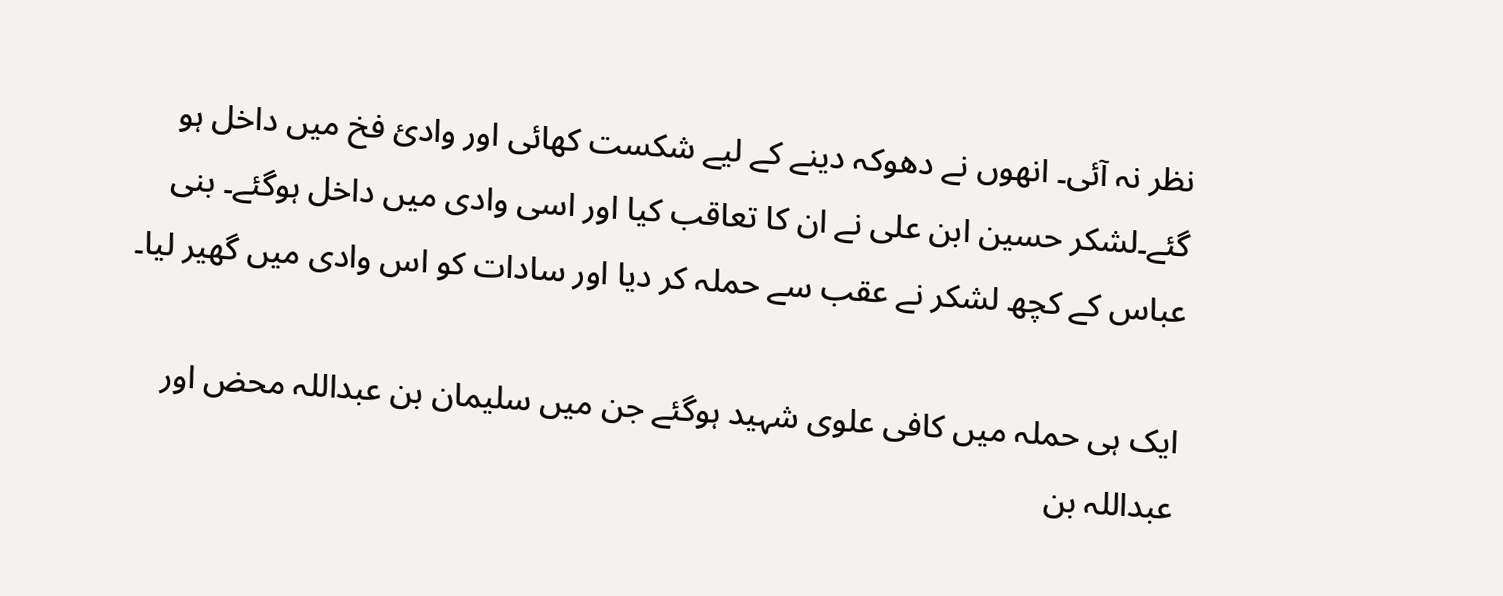نظر نہ آئی۔ انھوں نے دھوکہ دینے کے لیے شکست کھائی اور وادیٔ فخ میں داخل ہو گئے۔لشکر حسین ابن علی نے ان کا تعاقب کیا اور اسی وادی میں داخل ہوگئے۔ بنی عباس کے کچھ لشکر نے عقب سے حملہ کر دیا اور سادات کو اس وادی میں گھیر لیا۔

ایک ہی حملہ میں کافی علوی شہید ہوگئے جن میں سلیمان بن عبداللہ محض اور عبداللہ بن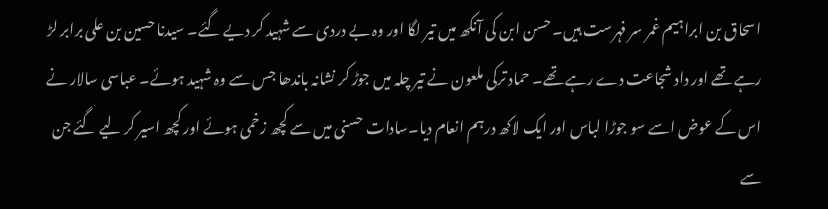اسحاق بن ابراہیم غمر سر فہرست ہیں۔ حسن ابن کی آنکھ میں تیر لگا اور وہ بے دردی سے شہید کر دیے گئے۔ سیدنا حسین بن علی برابر لڑ رہے تھے اور داد شجاعت دے رہے تھے۔ حماد ترکی ملعون نے تیر چلہ میں جوڑ کر نشانہ باندھا جس سے وہ شہید ہوئے۔ عباسی سالار نے اس کے عوض اسے سو جوڑا لباس اور ایک لاکھ درہم انعام دیا۔سادات حسنی میں سے کچھ زخمی ہوئے اور کچھ اسیر کر لیے گئے جن سے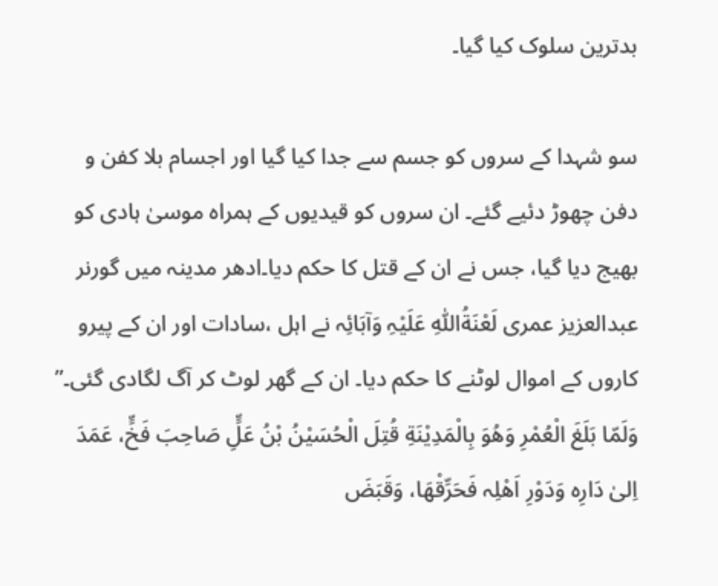بدترین سلوک کیا گیا۔

سو شہدا کے سروں کو جسم سے جدا کیا گیا اور اجسام بلا کفن و دفن چھوڑ دئیے گئے۔ ان سروں کو قیدیوں کے ہمراہ موسیٰ ہادی کو بھیج دیا گیا، جس نے ان کے قتل کا حکم دیا۔ادھر مدینہ میں گورنر عبدالعزیز عمری لَعْنَةُاللّٰہِ عَلَیْہِ وَآبَائِہ نے اہل ،سادات اور ان کے پیرو کاروں کے اموال لوٹنے کا حکم دیا۔ ان کے گھر لوٹ کر آگ لگادی گئی۔” وَلَمّا بَلَغَ الْعُمْرِ وَھُوَ بِالْمَدِیْنَةِ قُتِلَ الْحُسَیْنُ بْنُ عَلٍِّ صَاحِبَ فَخٍّ، عَمَدَ اِلیٰ دَارِہ وَدَوْرِ اَھْلِہ فَحَرِّقْھَا، وَقَبَضَ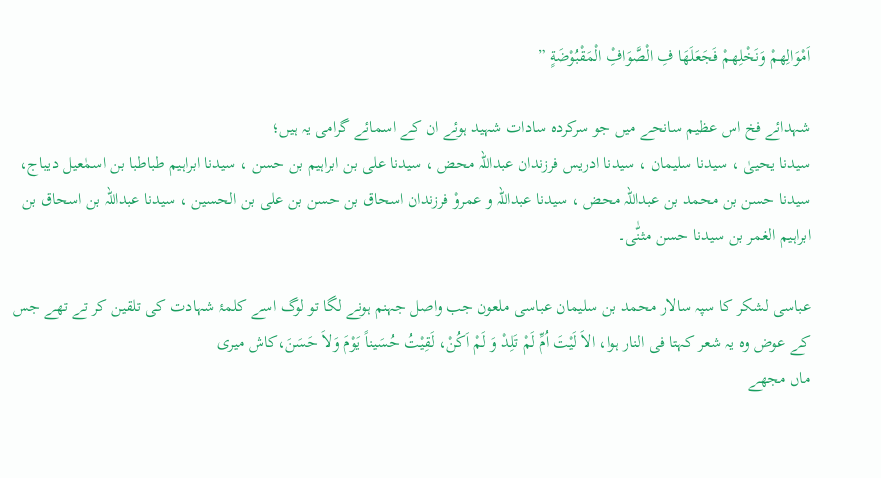اَمْوَالِھمْ وَنَخْلِھمْ فَجَعَلَھَا فِ الْصَّوَافِْ الْمَقْبُوْضَةٍ ”

شہدائے فخ اس عظیم سانحے میں جو سرکردہ سادات شہید ہوئے ان کے اسمائے گرامی یہ ہیں؛
سیدنا یحییٰ ، سیدنا سلیمان ، سیدنا ادریس فرزندان عبداللہ محض ، سیدنا علی بن ابراہیم بن حسن ، سیدنا ابراہیم طباطبا بن اسمٰعیل دیباج، سیدنا حسن بن محمد بن عبداللہ محض ، سیدنا عبداللہ و عمروْ فرزندان اسحاق بن حسن بن علی بن الحسین ، سیدنا عبداللہ بن اسحاق بن ابراہیم الغمر بن سیدنا حسن مثنّٰی۔

عباسی لشکر کا سپہ سالار محمد بن سلیمان عباسی ملعون جب واصل جہنم ہونے لگا تو لوگ اسے کلمۂ شہادت کی تلقین کر تے تھے جس کے عوض وہ یہ شعر کہتا فی النار ہوا، الاَ لَیْتَ اُمِّ لَمْ تَلِدْ وَ لَمْ اَکُنْ، لَقِیْتُ حُسَیناً یَوْمَ وَلاَ حَسَنَ،کاش میری
ماں مجھے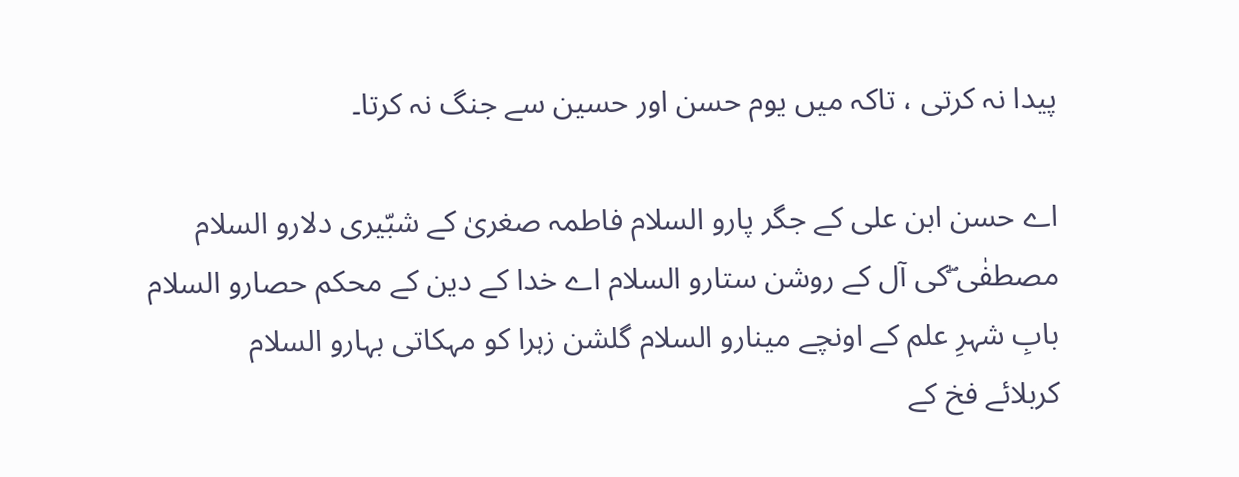پیدا نہ کرتی ، تاکہ میں یوم حسن اور حسین سے جنگ نہ کرتا۔

اے حسن ابن علی کے جگر پارو السلام فاطمہ صغریٰ کے شبّیری دلارو السلام
مصطفٰی ۖکی آل کے روشن ستارو السلام اے خدا کے دین کے محکم حصارو السلام
بابِ شہرِ علم کے اونچے مینارو السلام گلشن زہرا کو مہکاتی بہارو السلام
کربلائے فخ کے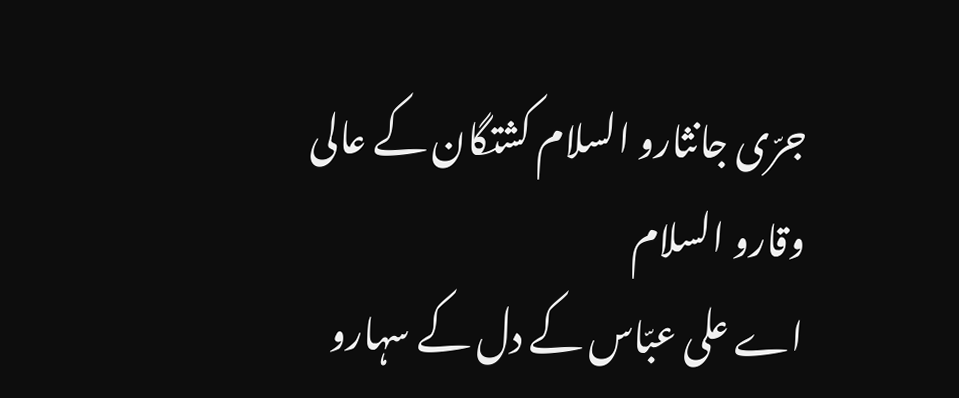جرّی جانثارو السلام کشتگان کے عالی وقارو السلام
اے علی عبّاس کے دل کے سہارو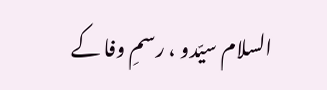السلام سیّدو ، رسمِ وفا کے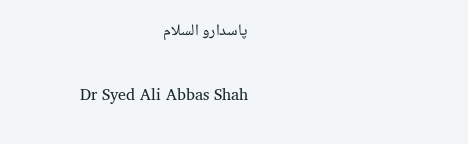پاسدارو السلام

Dr Syed Ali Abbas Shah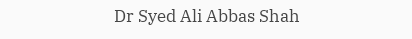Dr Syed Ali Abbas Shah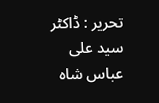تحریر : ڈاکٹر سید علی عباس شاہ